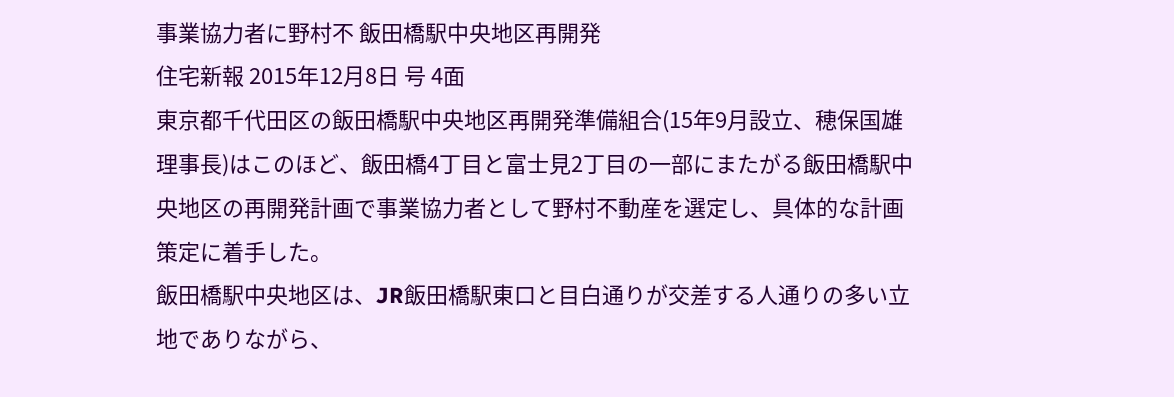事業協力者に野村不 飯田橋駅中央地区再開発
住宅新報 2015年12月8日 号 4面
東京都千代田区の飯田橋駅中央地区再開発準備組合(15年9月設立、穂保国雄理事長)はこのほど、飯田橋4丁目と富士見2丁目の一部にまたがる飯田橋駅中央地区の再開発計画で事業協力者として野村不動産を選定し、具体的な計画策定に着手した。
飯田橋駅中央地区は、JR飯田橋駅東口と目白通りが交差する人通りの多い立地でありながら、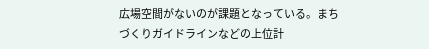広場空間がないのが課題となっている。まちづくりガイドラインなどの上位計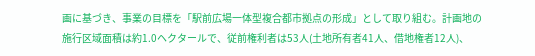画に基づき、事業の目標を「駅前広場一体型複合都市拠点の形成」として取り組む。計画地の施行区域面積は約1.0ヘクタールで、従前権利者は53人(土地所有者41人、借地権者12人)、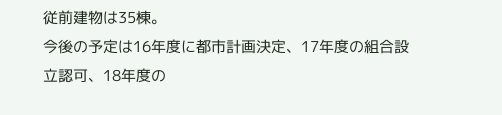従前建物は35棟。
今後の予定は16年度に都市計画決定、17年度の組合設立認可、18年度の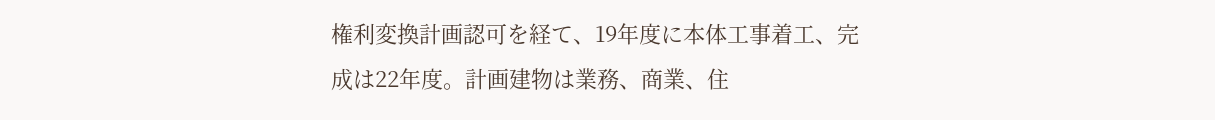権利変換計画認可を経て、19年度に本体工事着工、完成は22年度。計画建物は業務、商業、住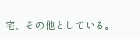宅、その他としている。